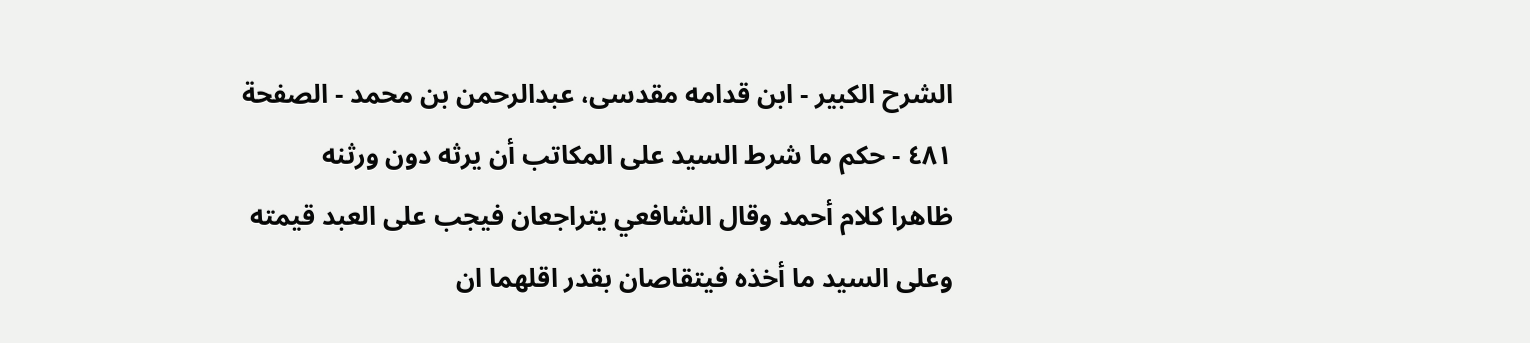الشرح الکبير - ابن قدامه مقدسی، عبدالرحمن بن محمد - الصفحة ٤٨١ - حكم ما شرط السيد على المكاتب أن يرثه دون ورثنه
ظاهرا كلام أحمد وقال الشافعي يتراجعان فيجب على العبد قيمته وعلى السيد ما أخذه فيتقاصان بقدر اقلهما ان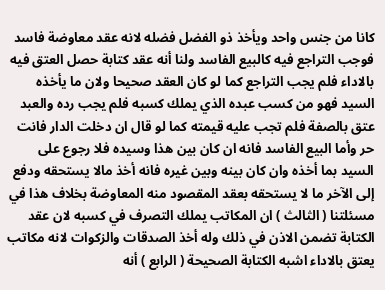كانا من جنس واحد ويأخذ ذو الفضل فضله لانه عقد معاوضة فاسد فوجب التراجع فيه كالبيع الفاسد ولنا أنه عقد كتابة حصل العتق فيه بالاداء فلم يجب التراجع كما لو كان العقد صحيحا ولان ما يأخذه السيد فهو من كسب عبده الذي يملك كسبه فلم يجب رده والعبد عتق بالصفة فلم تجب عليه قيمته كما لو قال ان دخلت الدار فانت حر وأما البيع الفاسد فانه ان كان بين هذا وسيده فلا رجوع على السيد بما أخذه وان كان بينه وبين غيره فانه أخذ مالا يستحقه ودفع إلى الآخر ما لا يستحقه بعقد المقصود منه المعاوضة بخلاف هذا في مسئلتنا ( الثالث ) ان المكاتب يملك التصرف في كسبه لان عقد الكتابة تضمن الاذن في ذلك وله أخذ الصدقات والزكوات لانه مكاتب يعتق بالاداء اشبه الكتابة الصحيحة ( الرابع ) أنه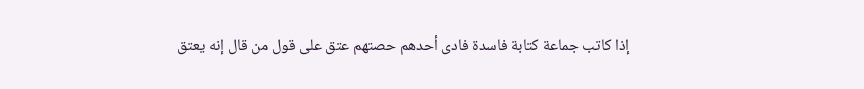إذا كاتب جماعة كتابة فاسدة فادى أحدهم حصتهم عتق على قول من قال إنه يعتق